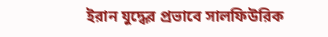ইরান যুদ্ধের প্রভাবে সালফিউরিক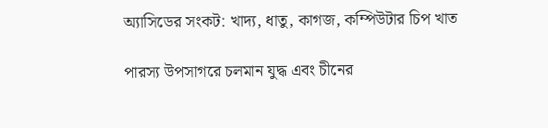অ্যাসিডের সংকট: খাদ্য, ধাতু, কাগজ, কম্পিউটার চিপ খাত

পারস্য উপসাগরে চলমান যুদ্ধ এবং চীনের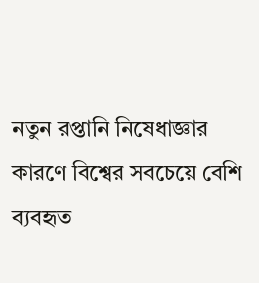নতুন রপ্তানি নিষেধাজ্ঞার কারণে বিশ্বের সবচেয়ে বেশি ব্যবহৃত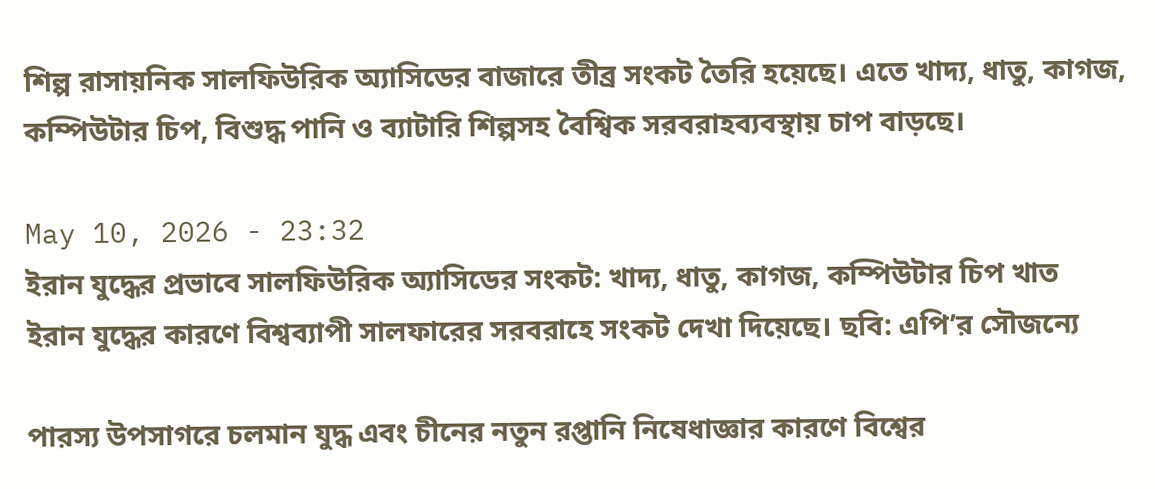শিল্প রাসায়নিক সালফিউরিক অ্যাসিডের বাজারে তীব্র সংকট তৈরি হয়েছে। এতে খাদ্য, ধাতু, কাগজ, কম্পিউটার চিপ, বিশুদ্ধ পানি ও ব্যাটারি শিল্পসহ বৈশ্বিক সরবরাহব্যবস্থায় চাপ বাড়ছে।

May 10, 2026 - 23:32
ইরান যুদ্ধের প্রভাবে সালফিউরিক অ্যাসিডের সংকট: খাদ্য, ধাতু, কাগজ, কম্পিউটার চিপ খাত
ইরান যুদ্ধের কারণে বিশ্বব্যাপী সালফারের সরবরাহে সংকট দেখা দিয়েছে। ছবি: এপি’র সৌজন্যে

পারস্য উপসাগরে চলমান যুদ্ধ এবং চীনের নতুন রপ্তানি নিষেধাজ্ঞার কারণে বিশ্বের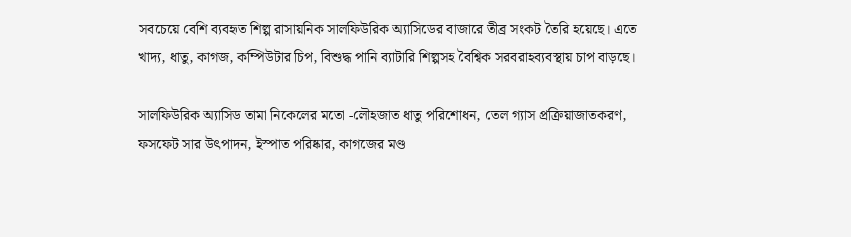সবচেয়ে বেশি ব্যবহৃত শিল্প রাসায়নিক সালফিউরিক অ্যাসিডের বাজারে তীব্র সংকট তৈরি হয়েছে। এতে খাদ্য, ধাতু, কাগজ, কম্পিউটার চিপ, বিশুদ্ধ পানি ব্যাটারি শিল্পসহ বৈশ্বিক সরবরাহব্যবস্থায় চাপ বাড়ছে।

সালফিউরিক অ্যাসিড তামা নিকেলের মতো -লৌহজাত ধাতু পরিশোধন, তেল গ্যাস প্রক্রিয়াজাতকরণ, ফসফেট সার উৎপাদন, ইস্পাত পরিষ্কার, কাগজের মণ্ড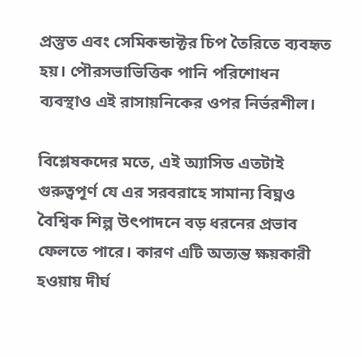প্রস্তুত এবং সেমিকন্ডাক্টর চিপ তৈরিতে ব্যবহৃত হয়। পৌরসভাভিত্তিক পানি পরিশোধন ব্যবস্থাও এই রাসায়নিকের ওপর নির্ভরশীল।

বিশ্লেষকদের মতে, এই অ্যাসিড এতটাই গুরুত্বপূর্ণ যে এর সরবরাহে সামান্য বিঘ্নও বৈশ্বিক শিল্প উৎপাদনে বড় ধরনের প্রভাব ফেলতে পারে। কারণ এটি অত্যন্ত ক্ষয়কারী হওয়ায় দীর্ঘ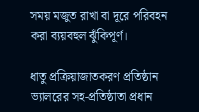সময় মজুত রাখা বা দূরে পরিবহন করা ব্যয়বহুল ঝুঁকিপূর্ণ।

ধাতু প্রক্রিয়াজাতকরণ প্রতিষ্ঠান ভ্যালরের সহ-প্রতিষ্ঠাতা প্রধান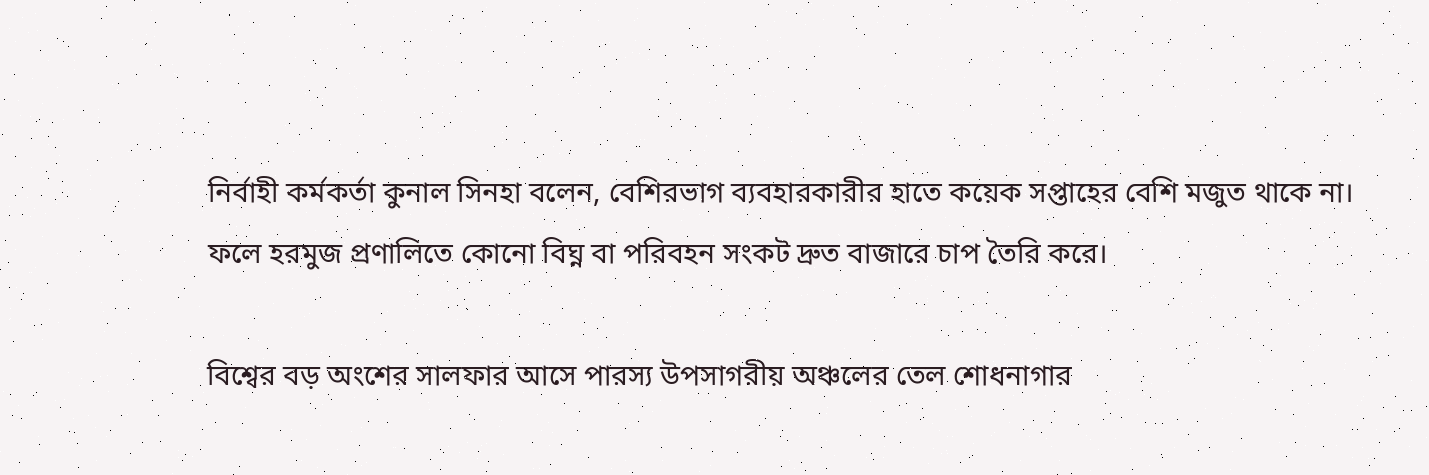নির্বাহী কর্মকর্তা কুনাল সিনহা বলেন, বেশিরভাগ ব্যবহারকারীর হাতে কয়েক সপ্তাহের বেশি মজুত থাকে না। ফলে হরমুজ প্রণালিতে কোনো বিঘ্ন বা পরিবহন সংকট দ্রুত বাজারে চাপ তৈরি করে।

বিশ্বের বড় অংশের সালফার আসে পারস্য উপসাগরীয় অঞ্চলের তেল শোধনাগার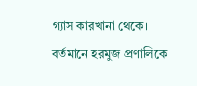গ্যাস কারখানা থেকে। বর্তমানে হরমুজ প্রণালিকে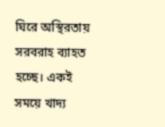ঘিরে অস্থিরতায় সরবরাহ ব্যাহত হচ্ছে। একই সময়ে খাদ্য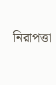নিরাপত্তা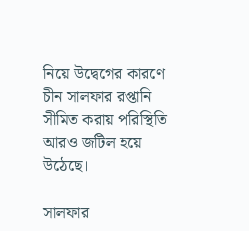নিয়ে উদ্বেগের কারণে চীন সালফার রপ্তানি সীমিত করায় পরিস্থিতি আরও জটিল হয়ে উঠেছে।

সালফার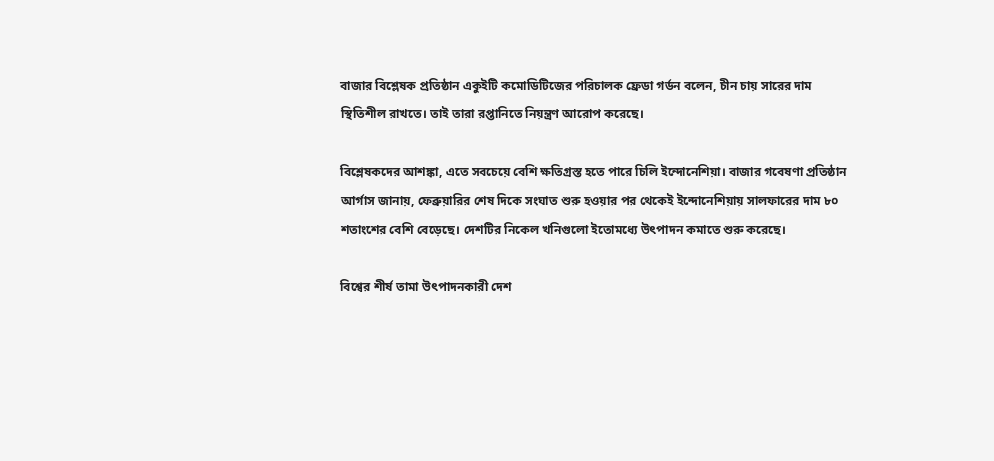বাজার বিশ্লেষক প্রতিষ্ঠান একুইটি কমোডিটিজের পরিচালক ফ্রেডা গর্ডন বলেন, চীন চায় সারের দাম স্থিতিশীল রাখতে। তাই তারা রপ্তানিতে নিয়ন্ত্রণ আরোপ করেছে।

বিশ্লেষকদের আশঙ্কা, এতে সবচেয়ে বেশি ক্ষতিগ্রস্ত হতে পারে চিলি ইন্দোনেশিয়া। বাজার গবেষণা প্রতিষ্ঠান আর্গাস জানায়, ফেব্রুয়ারির শেষ দিকে সংঘাত শুরু হওয়ার পর থেকেই ইন্দোনেশিয়ায় সালফারের দাম ৮০ শতাংশের বেশি বেড়েছে। দেশটির নিকেল খনিগুলো ইতোমধ্যে উৎপাদন কমাতে শুরু করেছে।

বিশ্বের শীর্ষ তামা উৎপাদনকারী দেশ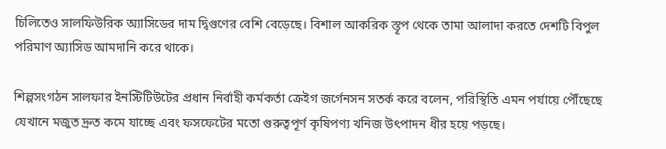চিলিতেও সালফিউরিক অ্যাসিডের দাম দ্বিগুণের বেশি বেড়েছে। বিশাল আকরিক স্তূপ থেকে তামা আলাদা করতে দেশটি বিপুল পরিমাণ অ্যাসিড আমদানি করে থাকে।

শিল্পসংগঠন সালফার ইনস্টিটিউটের প্রধান নির্বাহী কর্মকর্তা ক্রেইগ জর্গেনসন সতর্ক করে বলেন, পরিস্থিতি এমন পর্যায়ে পৌঁছেছে যেখানে মজুত দ্রুত কমে যাচ্ছে এবং ফসফেটের মতো গুরুত্বপূর্ণ কৃষিপণ্য খনিজ উৎপাদন ধীর হয়ে পড়ছে।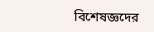বিশেষজ্ঞদের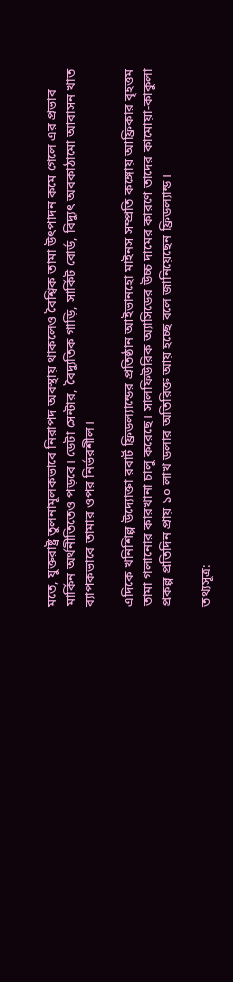মতে, যুক্তরাষ্ট্র তুলনামূলকভাবে নিরাপদ অবস্থায় থাকলেও বৈশ্বিক তামা উৎপাদন কমে গেলে এর প্রভাব মার্কিন অর্থনীতিতেও পড়বে। ডেটা সেন্টার, বৈদ্যুতিক গাড়ি, সার্কিট বোর্ড, বিদ্যুৎ অবকাঠামো আবাসন খাত ব্যাপকভাবে তামার ওপর নির্ভরশীল।

এদিকে খনিশিল্প উদ্যোক্তা রবার্ট ফ্রিডল্যান্ডের প্রতিষ্ঠান আইভানহো মাইনস সম্প্রতি কঙ্গোয় আফ্রিকার বৃহত্তম তামা গলানোর কারখানা চালু করেছে। সালফিউরিক অ্যাসিডের উচ্চ দামের কারণে তাদের কামোয়া-কাকুলা প্রকল্প প্রতিদিন প্রায় ১০ লাখ ডলার অতিরিক্ত আয় হচ্ছে বলে জানিয়েছেন ফ্রিডল্যান্ড।

তথ্যসূত্র: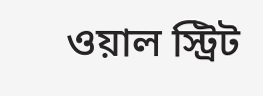ওয়াল স্ট্রিট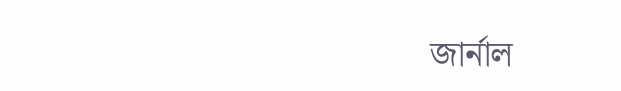জার্নাল